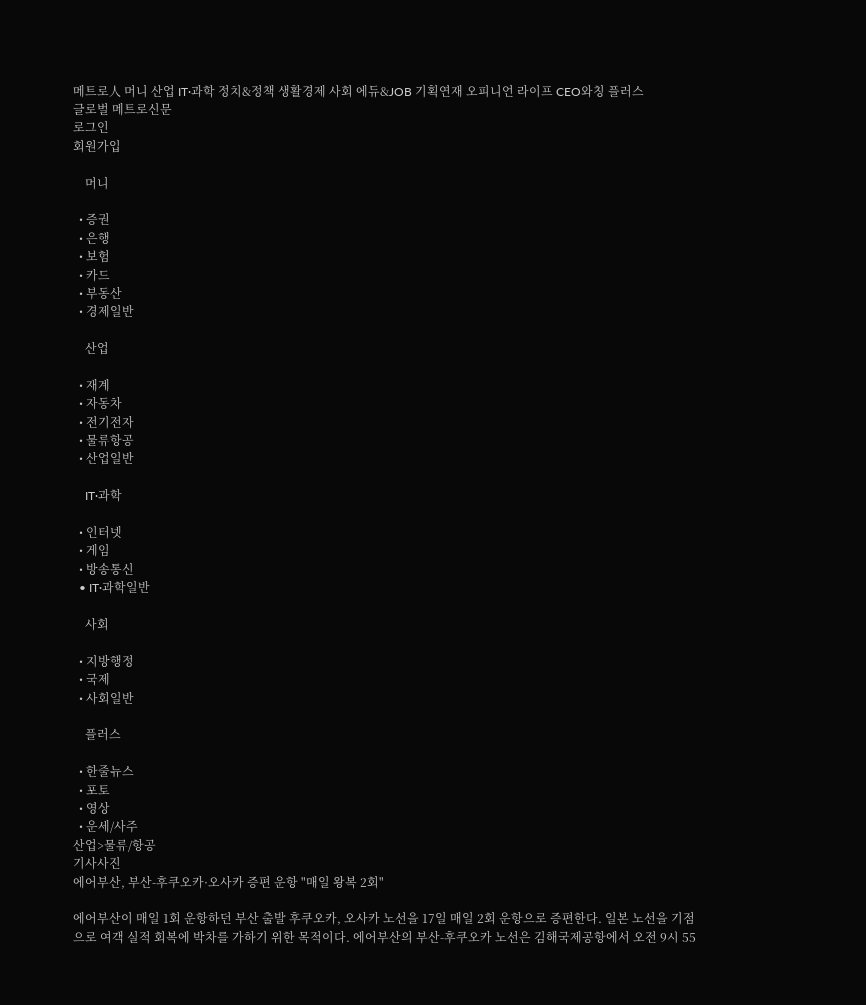메트로人 머니 산업 IT·과학 정치&정책 생활경제 사회 에듀&JOB 기획연재 오피니언 라이프 CEO와칭 플러스
글로벌 메트로신문
로그인
회원가입

    머니

  • 증권
  • 은행
  • 보험
  • 카드
  • 부동산
  • 경제일반

    산업

  • 재계
  • 자동차
  • 전기전자
  • 물류항공
  • 산업일반

    IT·과학

  • 인터넷
  • 게임
  • 방송통신
  • IT·과학일반

    사회

  • 지방행정
  • 국제
  • 사회일반

    플러스

  • 한줄뉴스
  • 포토
  • 영상
  • 운세/사주
산업>물류/항공
기사사진
에어부산, 부산-후쿠오카·오사카 증편 운항 "매일 왕복 2회"

에어부산이 매일 1회 운항하던 부산 출발 후쿠오카, 오사카 노선을 17일 매일 2회 운항으로 증편한다. 일본 노선을 기점으로 여객 실적 회복에 박차를 가하기 위한 목적이다. 에어부산의 부산-후쿠오카 노선은 김해국제공항에서 오전 9시 55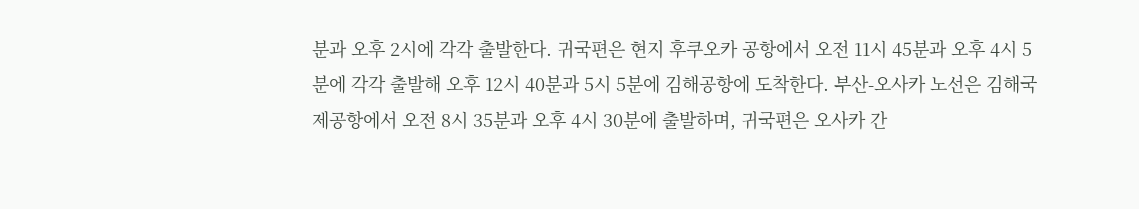분과 오후 2시에 각각 출발한다. 귀국편은 현지 후쿠오카 공항에서 오전 11시 45분과 오후 4시 5분에 각각 출발해 오후 12시 40분과 5시 5분에 김해공항에 도착한다. 부산-오사카 노선은 김해국제공항에서 오전 8시 35분과 오후 4시 30분에 출발하며, 귀국편은 오사카 간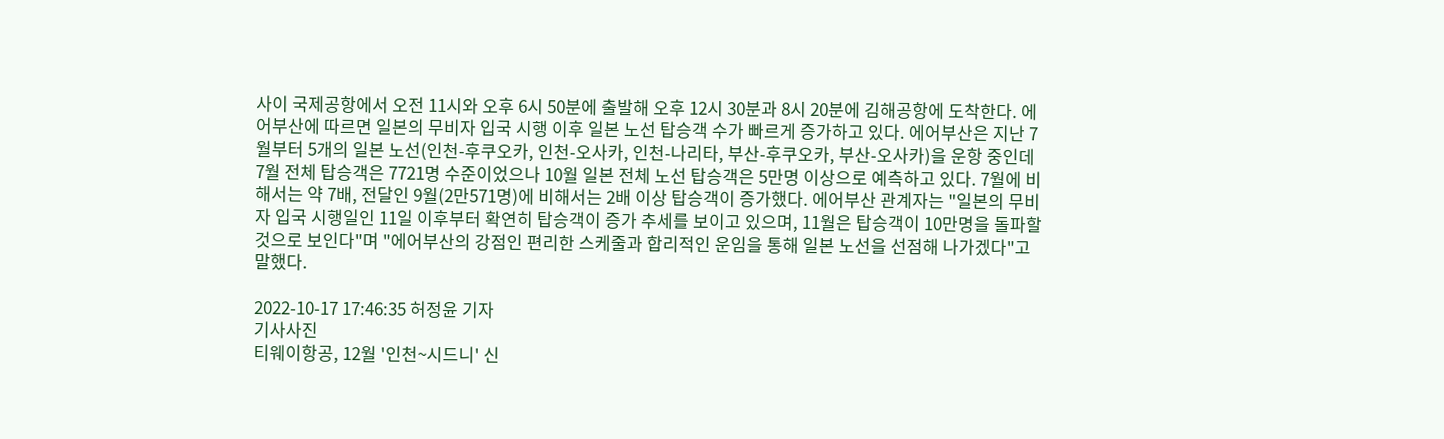사이 국제공항에서 오전 11시와 오후 6시 50분에 출발해 오후 12시 30분과 8시 20분에 김해공항에 도착한다. 에어부산에 따르면 일본의 무비자 입국 시행 이후 일본 노선 탑승객 수가 빠르게 증가하고 있다. 에어부산은 지난 7월부터 5개의 일본 노선(인천-후쿠오카, 인천-오사카, 인천-나리타, 부산-후쿠오카, 부산-오사카)을 운항 중인데 7월 전체 탑승객은 7721명 수준이었으나 10월 일본 전체 노선 탑승객은 5만명 이상으로 예측하고 있다. 7월에 비해서는 약 7배, 전달인 9월(2만571명)에 비해서는 2배 이상 탑승객이 증가했다. 에어부산 관계자는 "일본의 무비자 입국 시행일인 11일 이후부터 확연히 탑승객이 증가 추세를 보이고 있으며, 11월은 탑승객이 10만명을 돌파할 것으로 보인다"며 "에어부산의 강점인 편리한 스케줄과 합리적인 운임을 통해 일본 노선을 선점해 나가겠다"고 말했다.

2022-10-17 17:46:35 허정윤 기자
기사사진
티웨이항공, 12월 '인천~시드니' 신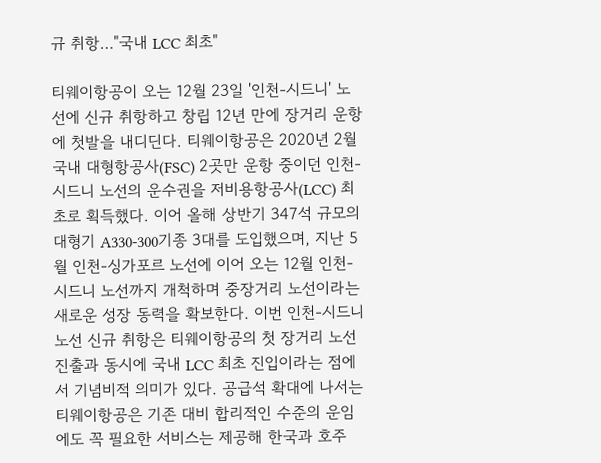규 취항…"국내 LCC 최초"

티웨이항공이 오는 12월 23일 '인천-시드니' 노선에 신규 취항하고 창립 12년 만에 장거리 운항에 첫발을 내디딘다. 티웨이항공은 2020년 2월 국내 대형항공사(FSC) 2곳만 운항 중이던 인천-시드니 노선의 운수권을 저비용항공사(LCC) 최초로 획득했다. 이어 올해 상반기 347석 규모의 대형기 A330-300기종 3대를 도입했으며, 지난 5월 인천-싱가포르 노선에 이어 오는 12월 인천-시드니 노선까지 개척하며 중장거리 노선이라는 새로운 성장 동력을 확보한다. 이번 인천-시드니 노선 신규 취항은 티웨이항공의 첫 장거리 노선 진출과 동시에 국내 LCC 최초 진입이라는 점에서 기념비적 의미가 있다. 공급석 확대에 나서는 티웨이항공은 기존 대비 합리적인 수준의 운임에도 꼭 필요한 서비스는 제공해 한국과 호주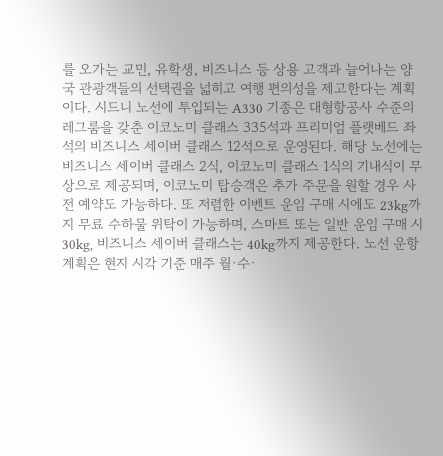를 오가는 교민, 유학생, 비즈니스 등 상용 고객과 늘어나는 양국 관광객들의 선택권을 넓히고 여행 편의성을 제고한다는 계획이다. 시드니 노선에 투입되는 A330 기종은 대형항공사 수준의 레그룸을 갖춘 이코노미 클래스 335석과 프리미엄 플랫베드 좌석의 비즈니스 세이버 클래스 12석으로 운영된다. 해당 노선에는 비즈니스 세이버 클래스 2식, 이코노미 클래스 1식의 기내식이 무상으로 제공되며, 이코노미 탑승객은 추가 주문을 원할 경우 사전 예약도 가능하다. 또 저렴한 이벤트 운임 구매 시에도 23kg까지 무료 수하물 위탁이 가능하며, 스마트 또는 일반 운임 구매 시 30kg, 비즈니스 세이버 클래스는 40kg까지 제공한다. 노선 운항 계획은 현지 시각 기준 매주 월·수·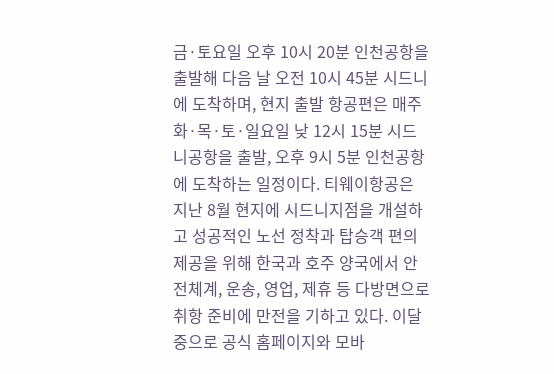금·토요일 오후 10시 20분 인천공항을 출발해 다음 날 오전 10시 45분 시드니에 도착하며, 현지 출발 항공편은 매주 화·목·토·일요일 낮 12시 15분 시드니공항을 출발, 오후 9시 5분 인천공항에 도착하는 일정이다. 티웨이항공은 지난 8월 현지에 시드니지점을 개설하고 성공적인 노선 정착과 탑승객 편의 제공을 위해 한국과 호주 양국에서 안전체계, 운송, 영업, 제휴 등 다방면으로 취항 준비에 만전을 기하고 있다. 이달 중으로 공식 홈페이지와 모바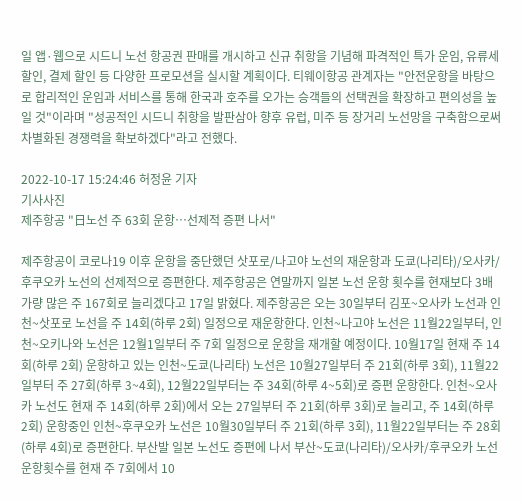일 앱·웹으로 시드니 노선 항공권 판매를 개시하고 신규 취항을 기념해 파격적인 특가 운임, 유류세 할인, 결제 할인 등 다양한 프로모션을 실시할 계획이다. 티웨이항공 관계자는 "안전운항을 바탕으로 합리적인 운임과 서비스를 통해 한국과 호주를 오가는 승객들의 선택권을 확장하고 편의성을 높일 것"이라며 "성공적인 시드니 취항을 발판삼아 향후 유럽, 미주 등 장거리 노선망을 구축함으로써 차별화된 경쟁력을 확보하겠다"라고 전했다.

2022-10-17 15:24:46 허정윤 기자
기사사진
제주항공 "日노선 주 63회 운항…선제적 증편 나서"

제주항공이 코로나19 이후 운항을 중단했던 삿포로/나고야 노선의 재운항과 도쿄(나리타)/오사카/후쿠오카 노선의 선제적으로 증편한다. 제주항공은 연말까지 일본 노선 운항 횟수를 현재보다 3배가량 많은 주 167회로 늘리겠다고 17일 밝혔다. 제주항공은 오는 30일부터 김포~오사카 노선과 인천~삿포로 노선을 주 14회(하루 2회) 일정으로 재운항한다. 인천~나고야 노선은 11월22일부터, 인천~오키나와 노선은 12월1일부터 주 7회 일정으로 운항을 재개할 예정이다. 10월17일 현재 주 14회(하루 2회) 운항하고 있는 인천~도쿄(나리타) 노선은 10월27일부터 주 21회(하루 3회), 11월22일부터 주 27회(하루 3~4회), 12월22일부터는 주 34회(하루 4~5회)로 증편 운항한다. 인천~오사카 노선도 현재 주 14회(하루 2회)에서 오는 27일부터 주 21회(하루 3회)로 늘리고, 주 14회(하루 2회) 운항중인 인천~후쿠오카 노선은 10월30일부터 주 21회(하루 3회), 11월22일부터는 주 28회(하루 4회)로 증편한다. 부산발 일본 노선도 증편에 나서 부산~도쿄(나리타)/오사카/후쿠오카 노선 운항횟수를 현재 주 7회에서 10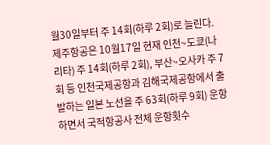월30일부터 주 14회(하루 2회)로 늘린다. 제주항공은 10월17일 현재 인천~도쿄(나리타) 주 14회(하루 2회), 부산~오사카 주 7회 등 인천국제공항과 김해국제공항에서 출발하는 일본 노선을 주 63회(하루 9회) 운항하면서 국적항공사 전체 운항횟수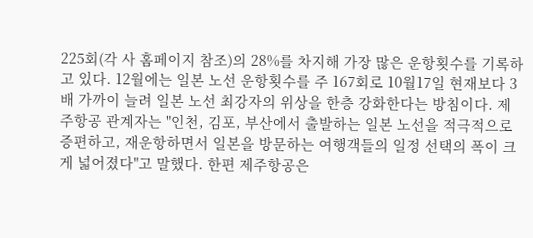225회(각 사 홈페이지 참조)의 28%를 차지해 가장 많은 운항횟수를 기록하고 있다. 12월에는 일본 노선 운항횟수를 주 167회로 10월17일 현재보다 3배 가까이 늘려 일본 노선 최강자의 위상을 한층 강화한다는 방침이다. 제주항공 관계자는 "인천, 김포, 부산에서 출발하는 일본 노선을 적극적으로 증편하고, 재운항하면서 일본을 방문하는 여행객들의 일정 선택의 폭이 크게 넓어졌다"고 말했다. 한편 제주항공은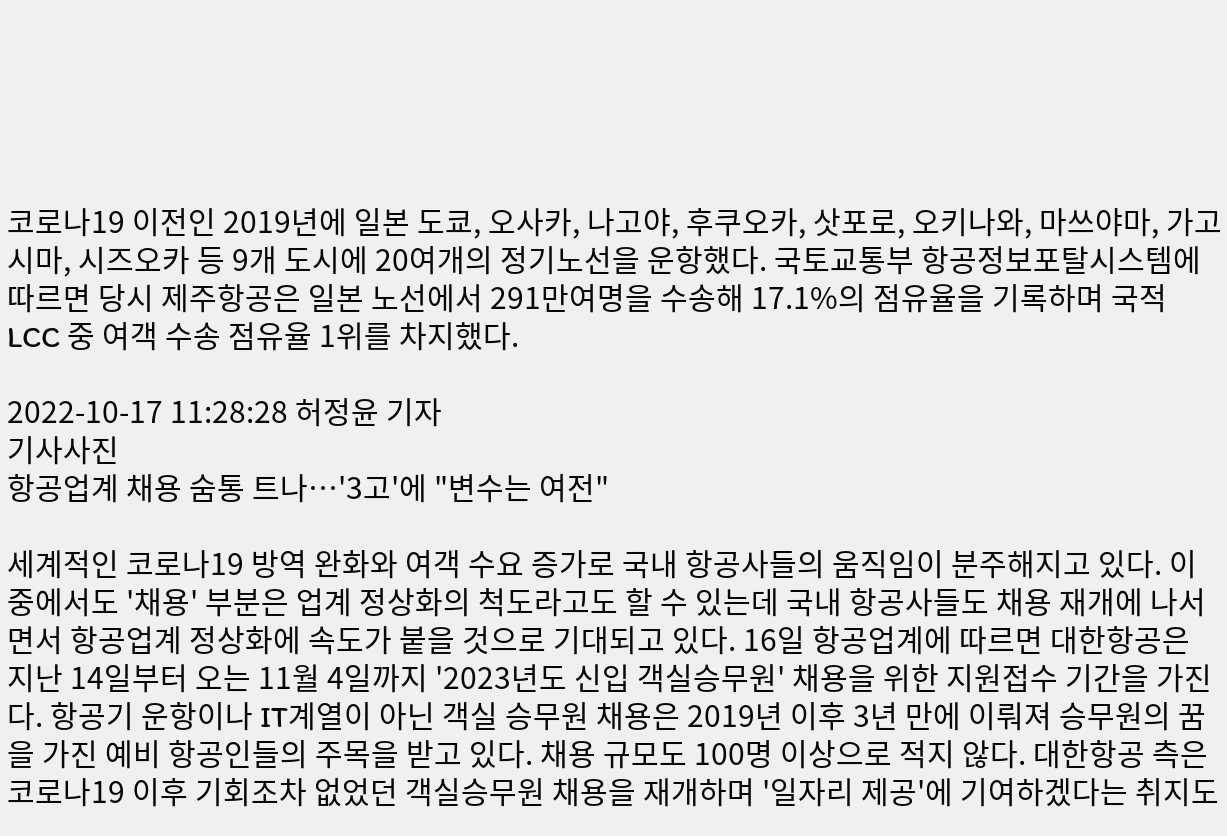코로나19 이전인 2019년에 일본 도쿄, 오사카, 나고야, 후쿠오카, 삿포로, 오키나와, 마쓰야마, 가고시마, 시즈오카 등 9개 도시에 20여개의 정기노선을 운항했다. 국토교통부 항공정보포탈시스템에 따르면 당시 제주항공은 일본 노선에서 291만여명을 수송해 17.1%의 점유율을 기록하며 국적 LCC 중 여객 수송 점유율 1위를 차지했다.

2022-10-17 11:28:28 허정윤 기자
기사사진
항공업계 채용 숨통 트나…'3고'에 "변수는 여전"

세계적인 코로나19 방역 완화와 여객 수요 증가로 국내 항공사들의 움직임이 분주해지고 있다. 이 중에서도 '채용' 부분은 업계 정상화의 척도라고도 할 수 있는데 국내 항공사들도 채용 재개에 나서면서 항공업계 정상화에 속도가 붙을 것으로 기대되고 있다. 16일 항공업계에 따르면 대한항공은 지난 14일부터 오는 11월 4일까지 '2023년도 신입 객실승무원' 채용을 위한 지원접수 기간을 가진다. 항공기 운항이나 IT계열이 아닌 객실 승무원 채용은 2019년 이후 3년 만에 이뤄져 승무원의 꿈을 가진 예비 항공인들의 주목을 받고 있다. 채용 규모도 100명 이상으로 적지 않다. 대한항공 측은 코로나19 이후 기회조차 없었던 객실승무원 채용을 재개하며 '일자리 제공'에 기여하겠다는 취지도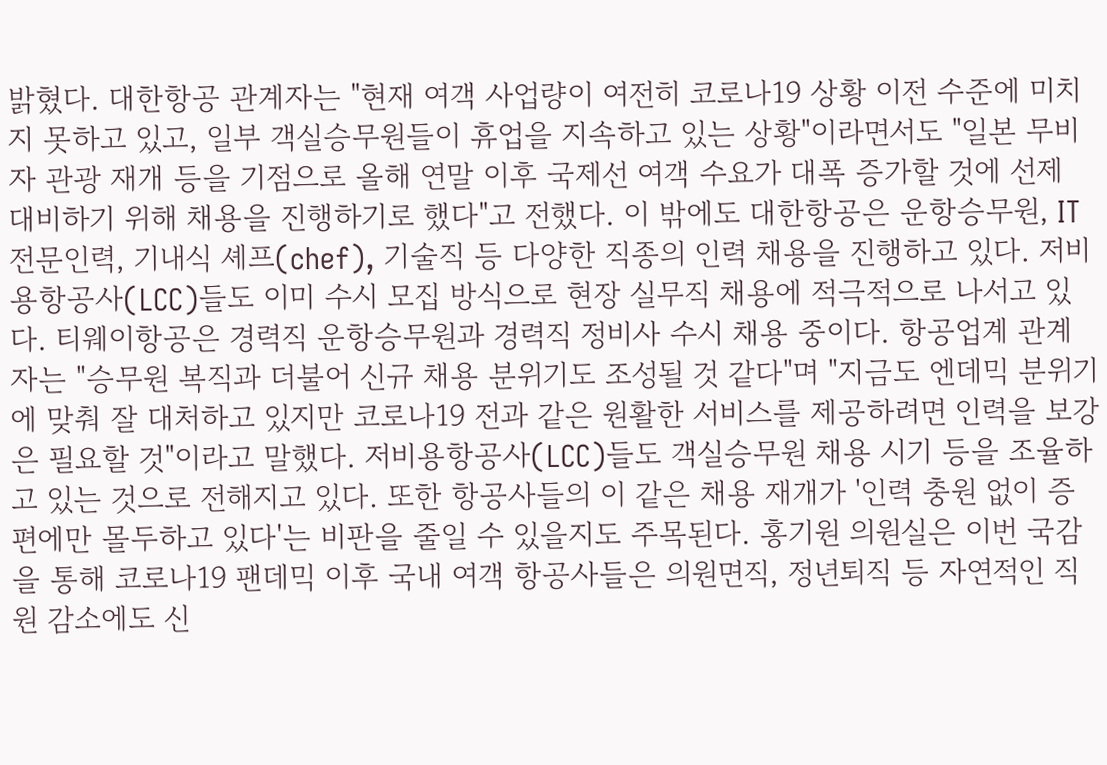밝혔다. 대한항공 관계자는 "현재 여객 사업량이 여전히 코로나19 상황 이전 수준에 미치지 못하고 있고, 일부 객실승무원들이 휴업을 지속하고 있는 상황"이라면서도 "일본 무비자 관광 재개 등을 기점으로 올해 연말 이후 국제선 여객 수요가 대폭 증가할 것에 선제 대비하기 위해 채용을 진행하기로 했다"고 전했다. 이 밖에도 대한항공은 운항승무원, IT 전문인력, 기내식 셰프(chef), 기술직 등 다양한 직종의 인력 채용을 진행하고 있다. 저비용항공사(LCC)들도 이미 수시 모집 방식으로 현장 실무직 채용에 적극적으로 나서고 있다. 티웨이항공은 경력직 운항승무원과 경력직 정비사 수시 채용 중이다. 항공업계 관계자는 "승무원 복직과 더불어 신규 채용 분위기도 조성될 것 같다"며 "지금도 엔데믹 분위기에 맞춰 잘 대처하고 있지만 코로나19 전과 같은 원활한 서비스를 제공하려면 인력을 보강은 필요할 것"이라고 말했다. 저비용항공사(LCC)들도 객실승무원 채용 시기 등을 조율하고 있는 것으로 전해지고 있다. 또한 항공사들의 이 같은 채용 재개가 '인력 충원 없이 증편에만 몰두하고 있다'는 비판을 줄일 수 있을지도 주목된다. 홍기원 의원실은 이번 국감을 통해 코로나19 팬데믹 이후 국내 여객 항공사들은 의원면직, 정년퇴직 등 자연적인 직원 감소에도 신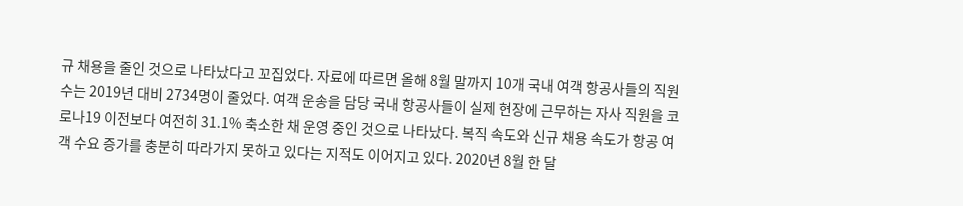규 채용을 줄인 것으로 나타났다고 꼬집었다. 자료에 따르면 올해 8월 말까지 10개 국내 여객 항공사들의 직원 수는 2019년 대비 2734명이 줄었다. 여객 운송을 담당 국내 항공사들이 실제 현장에 근무하는 자사 직원을 코로나19 이전보다 여전히 31.1% 축소한 채 운영 중인 것으로 나타났다. 복직 속도와 신규 채용 속도가 항공 여객 수요 증가를 충분히 따라가지 못하고 있다는 지적도 이어지고 있다. 2020년 8월 한 달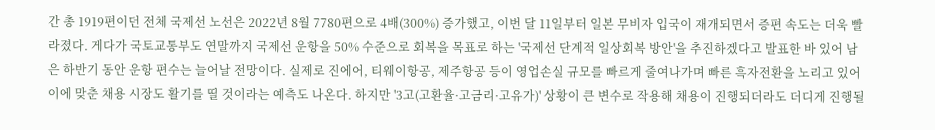간 총 1919편이던 전체 국제선 노선은 2022년 8월 7780편으로 4배(300%) 증가했고, 이번 달 11일부터 일본 무비자 입국이 재개되면서 증편 속도는 더욱 빨라졌다. 게다가 국토교통부도 연말까지 국제선 운항을 50% 수준으로 회복을 목표로 하는 '국제선 단계적 일상회복 방안'을 추진하겠다고 발표한 바 있어 남은 하반기 동안 운항 편수는 늘어날 전망이다. 실제로 진에어, 티웨이항공, 제주항공 등이 영업손실 규모를 빠르게 줄여나가며 빠른 흑자전환을 노리고 있어 이에 맞춘 채용 시장도 활기를 띨 것이라는 예측도 나온다. 하지만 '3고(고환율·고금리·고유가)' 상황이 큰 변수로 작용해 채용이 진행되더라도 더디게 진행될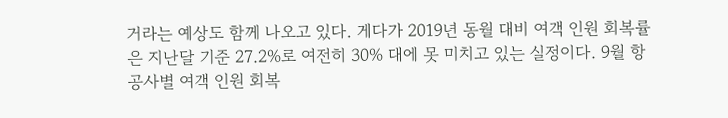거라는 예상도 함께 나오고 있다. 게다가 2019년 동월 대비 여객 인원 회복률은 지난달 기준 27.2%로 여전히 30% 대에 못 미치고 있는 실정이다. 9월 항공사별 여객 인원 회복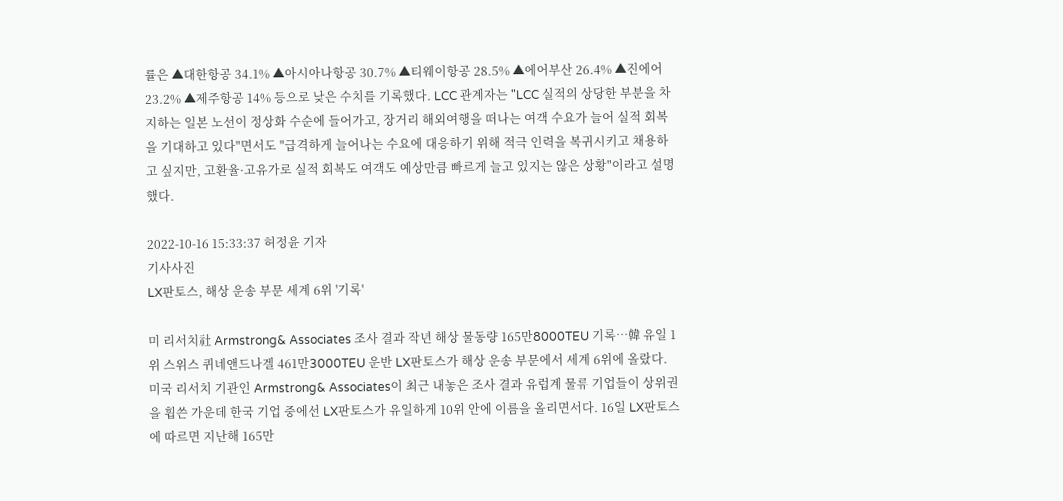률은 ▲대한항공 34.1% ▲아시아나항공 30.7% ▲티웨이항공 28.5% ▲에어부산 26.4% ▲진에어 23.2% ▲제주항공 14% 등으로 낮은 수치를 기록했다. LCC 관계자는 "LCC 실적의 상당한 부분을 차지하는 일본 노선이 정상화 수순에 들어가고, 장거리 해외여행을 떠나는 여객 수요가 늘어 실적 회복을 기대하고 있다"면서도 "급격하게 늘어나는 수요에 대응하기 위해 적극 인력을 복귀시키고 채용하고 싶지만, 고환율·고유가로 실적 회복도 여객도 예상만큼 빠르게 늘고 있지는 않은 상황"이라고 설명했다.

2022-10-16 15:33:37 허정윤 기자
기사사진
LX판토스, 해상 운송 부문 세계 6위 '기록'

미 리서치社 Armstrong& Associates 조사 결과 작년 해상 물동량 165만8000TEU 기록…韓 유일 1위 스위스 퀴네앤드나겔 461만3000TEU 운반 LX판토스가 해상 운송 부문에서 세계 6위에 올랐다. 미국 리서치 기관인 Armstrong& Associates이 최근 내놓은 조사 결과 유럽계 물류 기업들이 상위권을 휩쓴 가운데 한국 기업 중에선 LX판토스가 유일하게 10위 안에 이름을 올리면서다. 16일 LX판토스에 따르면 지난해 165만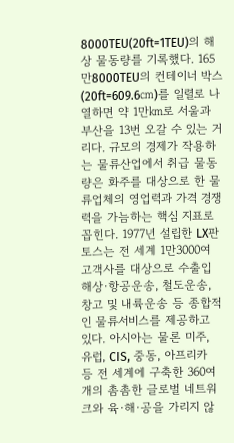8000TEU(20ft=1TEU)의 해상 물동량를 기록했다. 165만8000TEU의 컨테이너 박스(20ft=609.6㎝)를 일렬로 나열하면 약 1만㎞로 서울과 부산을 13번 오갈 수 있는 거리다. 규모의 경제가 작용하는 물류산업에서 취급 물동량은 화주를 대상으로 한 물류업체의 영업력과 가격 경쟁력을 가늠하는 핵심 지표로 꼽힌다. 1977년 설립한 LX판토스는 전 세계 1만3000여 고객사를 대상으로 수출입 해상·항공운송, 철도운송, 창고 및 내륙운송 등 종합적인 물류서비스를 제공하고 있다. 아시아는 물론 미주, 유럽, CIS, 중동, 아프리카 등 전 세계에 구축한 360여 개의 촘촘한 글로벌 네트워크와 육·해·공을 가리지 않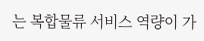는 복합물류 서비스 역량이 가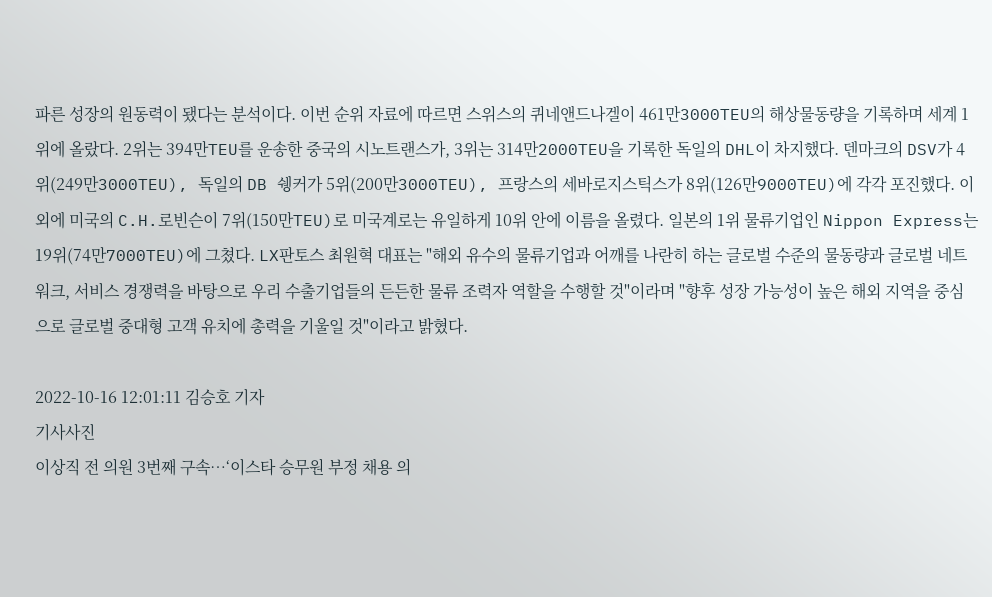파른 성장의 원동력이 됐다는 분석이다. 이번 순위 자료에 따르면 스위스의 퀴네앤드나겔이 461만3000TEU의 해상물동량을 기록하며 세계 1위에 올랐다. 2위는 394만TEU를 운송한 중국의 시노트랜스가, 3위는 314만2000TEU을 기록한 독일의 DHL이 차지했다. 덴마크의 DSV가 4위(249만3000TEU), 독일의 DB 쉥커가 5위(200만3000TEU), 프랑스의 세바로지스틱스가 8위(126만9000TEU)에 각각 포진했다. 이외에 미국의 C.H.로빈슨이 7위(150만TEU)로 미국계로는 유일하게 10위 안에 이름을 올렸다. 일본의 1위 물류기업인 Nippon Express는 19위(74만7000TEU)에 그쳤다. LX판토스 최원혁 대표는 "해외 유수의 물류기업과 어깨를 나란히 하는 글로벌 수준의 물동량과 글로벌 네트워크, 서비스 경쟁력을 바탕으로 우리 수출기업들의 든든한 물류 조력자 역할을 수행할 것"이라며 "향후 성장 가능성이 높은 해외 지역을 중심으로 글로벌 중대형 고객 유치에 총력을 기울일 것"이라고 밝혔다.

2022-10-16 12:01:11 김승호 기자
기사사진
이상직 전 의원 3번째 구속…‘이스타 승무원 부정 채용 의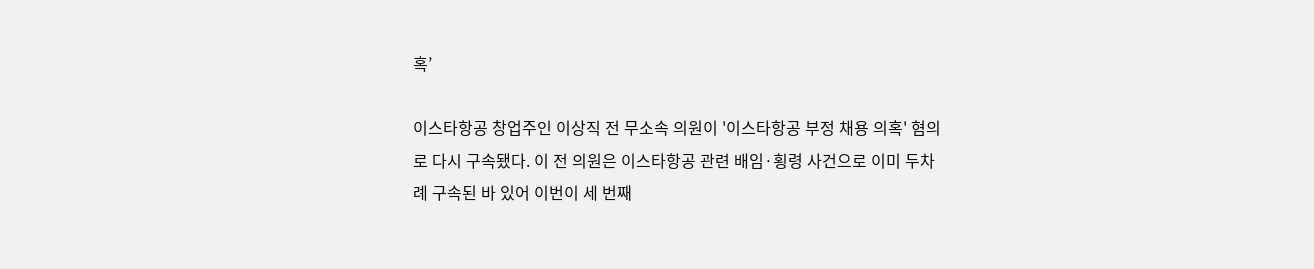혹’

이스타항공 창업주인 이상직 전 무소속 의원이 '이스타항공 부정 채용 의혹' 혐의로 다시 구속됐다. 이 전 의원은 이스타항공 관련 배임·횡령 사건으로 이미 두차례 구속된 바 있어 이번이 세 번째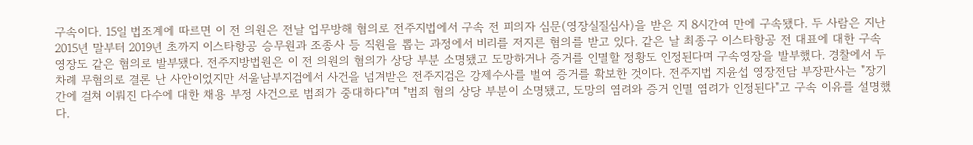구속이다. 15일 법조계에 따르면 이 전 의원은 전날 업무방해 혐의로 전주지법에서 구속 전 피의자 심문(영장실질심사)을 받은 지 8시간여 만에 구속됐다. 두 사람은 지난 2015년 말부터 2019년 초까지 이스타항공 승무원과 조종사 등 직원을 뽑는 과정에서 비리를 저지른 혐의를 받고 있다. 같은 날 최종구 이스타항공 전 대표에 대한 구속영장도 같은 혐의로 발부됐다. 전주지방법원은 이 전 의원의 혐의가 상당 부분 소명됐고 도망하거나 증거를 인멸할 정황도 인정된다며 구속영장을 발부했다. 경찰에서 두 차례 무혐의로 결론 난 사안이었지만 서울남부지검에서 사건을 넘겨받은 전주지검은 강제수사를 벌여 증거를 확보한 것이다. 전주지법 지윤섭 영장전담 부장판사는 "장기간에 걸쳐 이뤄진 다수에 대한 채용 부정 사건으로 범죄가 중대하다"며 "범죄 혐의 상당 부분이 소명됐고, 도망의 염려와 증거 인멸 염려가 인정된다"고 구속 이유를 설명했다.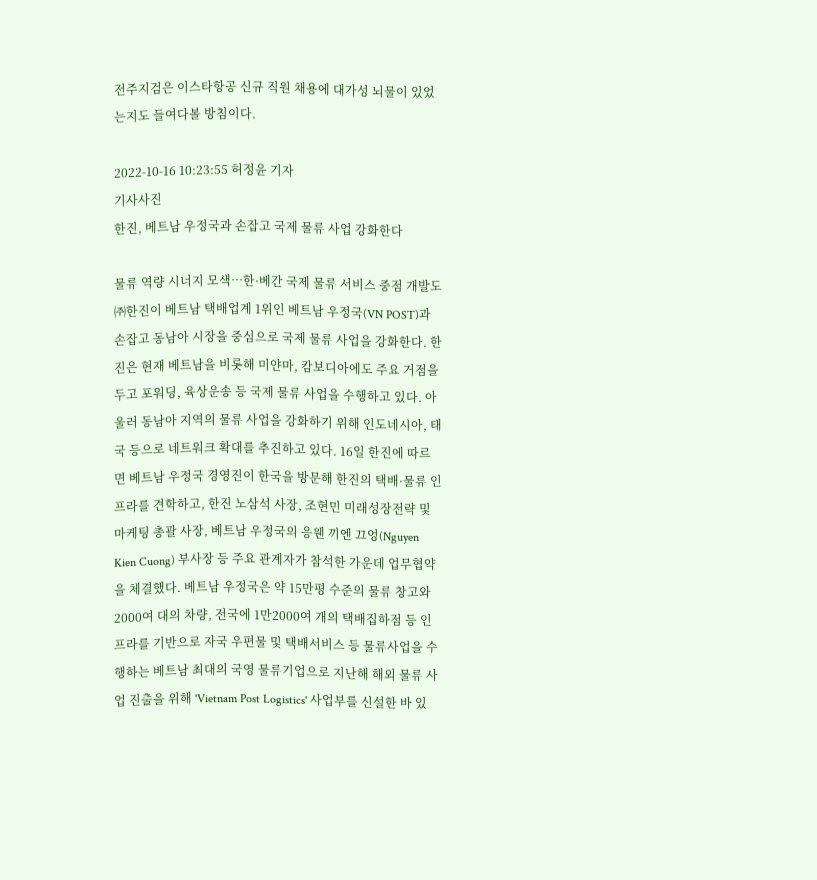전주지검은 이스타항공 신규 직원 채용에 대가성 뇌물이 있었는지도 들여다볼 방침이다.

2022-10-16 10:23:55 허정윤 기자
기사사진
한진, 베트남 우정국과 손잡고 국제 물류 사업 강화한다

물류 역량 시너지 모색…한·베간 국제 물류 서비스 중점 개발도 ㈜한진이 베트남 택배업계 1위인 베트남 우정국(VN POST)과 손잡고 동남아 시장을 중심으로 국제 물류 사업을 강화한다. 한진은 현재 베트남을 비롯해 미얀마, 캄보디아에도 주요 거점을 두고 포워딩, 육상운송 등 국제 물류 사업을 수행하고 있다. 아울러 동남아 지역의 물류 사업을 강화하기 위해 인도네시아, 태국 등으로 네트워크 확대를 추진하고 있다. 16일 한진에 따르면 베트남 우정국 경영진이 한국을 방문해 한진의 택배·물류 인프라를 견학하고, 한진 노삼석 사장, 조현민 미래성장전략 및 마케팅 총괄 사장, 베트남 우정국의 응웬 끼엔 끄엉(Nguyen Kien Cuong) 부사장 등 주요 관계자가 참석한 가운데 업무협약을 체결했다. 베트남 우정국은 약 15만평 수준의 물류 창고와 2000여 대의 차량, 전국에 1만2000여 개의 택배집하점 등 인프라를 기반으로 자국 우편물 및 택배서비스 등 물류사업을 수행하는 베트남 최대의 국영 물류기업으로 지난해 해외 물류 사업 진출을 위해 'Vietnam Post Logistics' 사업부를 신설한 바 있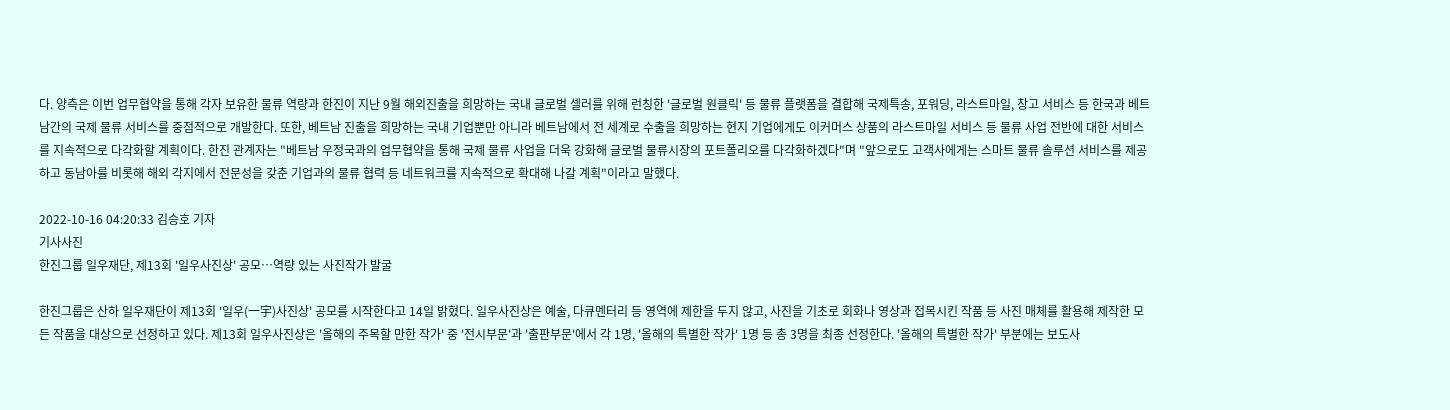다. 양측은 이번 업무협약을 통해 각자 보유한 물류 역량과 한진이 지난 9월 해외진출을 희망하는 국내 글로벌 셀러를 위해 런칭한 '글로벌 원클릭' 등 물류 플랫폼을 결합해 국제특송, 포워딩, 라스트마일, 창고 서비스 등 한국과 베트남간의 국제 물류 서비스를 중점적으로 개발한다. 또한, 베트남 진출을 희망하는 국내 기업뿐만 아니라 베트남에서 전 세계로 수출을 희망하는 현지 기업에게도 이커머스 상품의 라스트마일 서비스 등 물류 사업 전반에 대한 서비스를 지속적으로 다각화할 계획이다. 한진 관계자는 "베트남 우정국과의 업무협약을 통해 국제 물류 사업을 더욱 강화해 글로벌 물류시장의 포트폴리오를 다각화하겠다"며 "앞으로도 고객사에게는 스마트 물류 솔루션 서비스를 제공하고 동남아를 비롯해 해외 각지에서 전문성을 갖춘 기업과의 물류 협력 등 네트워크를 지속적으로 확대해 나갈 계획"이라고 말했다.

2022-10-16 04:20:33 김승호 기자
기사사진
한진그룹 일우재단, 제13회 '일우사진상' 공모…역량 있는 사진작가 발굴

한진그룹은 산하 일우재단이 제13회 '일우(一宇)사진상' 공모를 시작한다고 14일 밝혔다. 일우사진상은 예술, 다큐멘터리 등 영역에 제한을 두지 않고, 사진을 기초로 회화나 영상과 접목시킨 작품 등 사진 매체를 활용해 제작한 모든 작품을 대상으로 선정하고 있다. 제13회 일우사진상은 '올해의 주목할 만한 작가' 중 '전시부문'과 '출판부문'에서 각 1명, '올해의 특별한 작가' 1명 등 총 3명을 최종 선정한다. '올해의 특별한 작가' 부분에는 보도사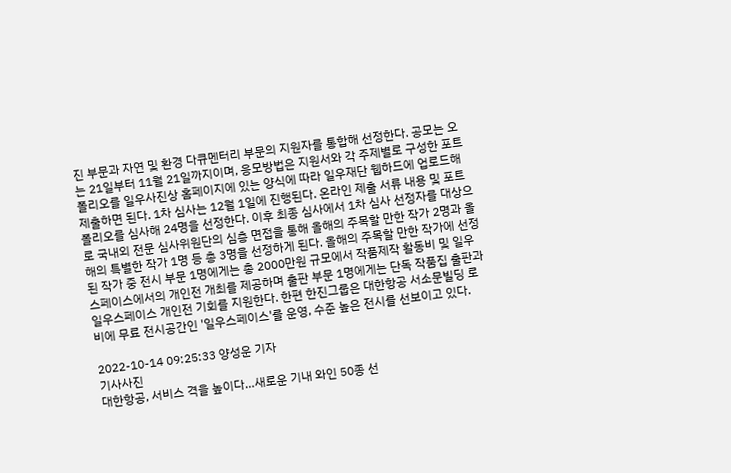진 부문과 자연 및 환경 다큐멘터리 부문의 지원자를 통합해 선정한다. 공모는 오는 21일부터 11월 21일까지이며, 응모방법은 지원서와 각 주제별로 구성한 포트폴리오를 일우사진상 홈페이지에 있는 양식에 따라 일우재단 웹하드에 업로드해 제출하면 된다. 1차 심사는 12월 1일에 진행된다. 온라인 제출 서류 내용 및 포트폴리오를 심사해 24명을 선정한다. 이후 최종 심사에서 1차 심사 선정자를 대상으로 국내외 전문 심사위원단의 심층 면접을 통해 올해의 주목할 만한 작가 2명과 올해의 특별한 작가 1명 등 총 3명을 선정하게 된다. 올해의 주목할 만한 작가에 선정된 작가 중 전시 부문 1명에게는 총 2000만원 규모에서 작품제작 활동비 및 일우스페이스에서의 개인전 개최를 제공하며 출판 부문 1명에게는 단독 작품집 출판과 일우스페이스 개인전 기회를 지원한다. 한편 한진그룹은 대한항공 서소문빌딩 로비에 무료 전시공간인 '일우스페이스'를 운영, 수준 높은 전시를 선보이고 있다.

2022-10-14 09:25:33 양성운 기자
기사사진
대한항공, 서비스 격을 높이다…새로운 기내 와인 50종 선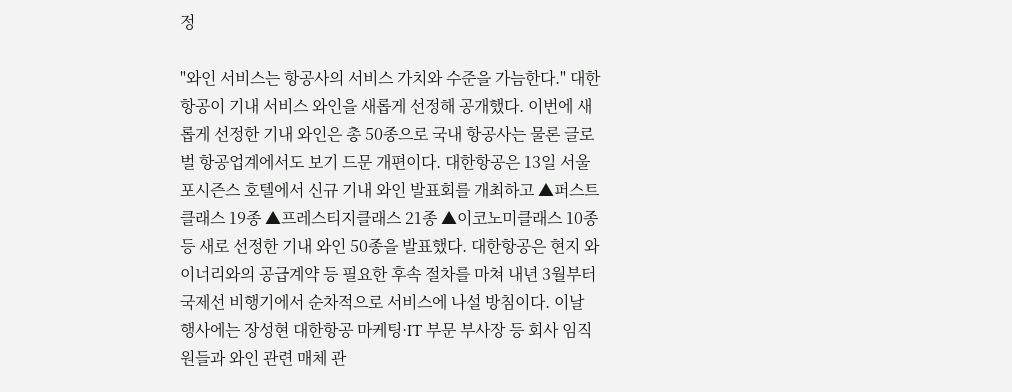정

"와인 서비스는 항공사의 서비스 가치와 수준을 가늠한다." 대한항공이 기내 서비스 와인을 새롭게 선정해 공개했다. 이번에 새롭게 선정한 기내 와인은 총 50종으로 국내 항공사는 물론 글로벌 항공업계에서도 보기 드문 개편이다. 대한항공은 13일 서울 포시즌스 호텔에서 신규 기내 와인 발표회를 개최하고 ▲퍼스트클래스 19종 ▲프레스티지클래스 21종 ▲이코노미클래스 10종 등 새로 선정한 기내 와인 50종을 발표했다. 대한항공은 현지 와이너리와의 공급계약 등 필요한 후속 절차를 마쳐 내년 3월부터 국제선 비행기에서 순차적으로 서비스에 나설 방침이다. 이날 행사에는 장성현 대한항공 마케팅·IT 부문 부사장 등 회사 임직원들과 와인 관련 매체 관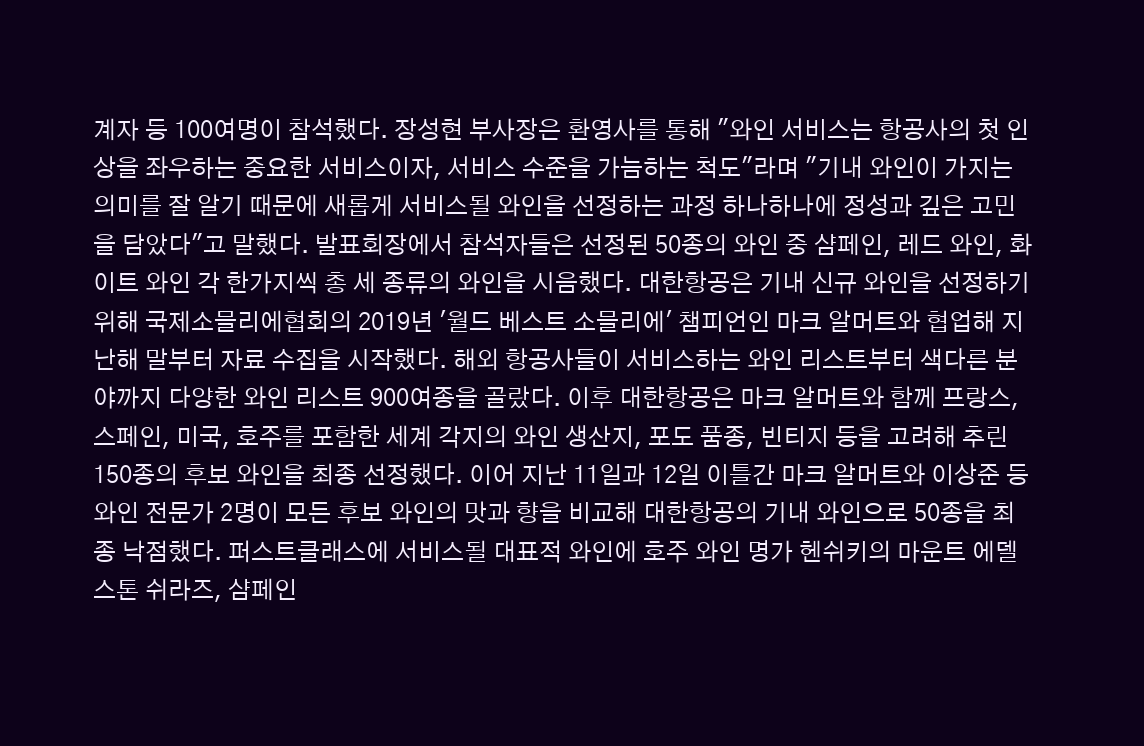계자 등 100여명이 참석했다. 장성현 부사장은 환영사를 통해 "와인 서비스는 항공사의 첫 인상을 좌우하는 중요한 서비스이자, 서비스 수준을 가늠하는 척도"라며 "기내 와인이 가지는 의미를 잘 알기 때문에 새롭게 서비스될 와인을 선정하는 과정 하나하나에 정성과 깊은 고민을 담았다"고 말했다. 발표회장에서 참석자들은 선정된 50종의 와인 중 샴페인, 레드 와인, 화이트 와인 각 한가지씩 총 세 종류의 와인을 시음했다. 대한항공은 기내 신규 와인을 선정하기 위해 국제소믈리에협회의 2019년 '월드 베스트 소믈리에' 챔피언인 마크 알머트와 협업해 지난해 말부터 자료 수집을 시작했다. 해외 항공사들이 서비스하는 와인 리스트부터 색다른 분야까지 다양한 와인 리스트 900여종을 골랐다. 이후 대한항공은 마크 알머트와 함께 프랑스, 스페인, 미국, 호주를 포함한 세계 각지의 와인 생산지, 포도 품종, 빈티지 등을 고려해 추린 150종의 후보 와인을 최종 선정했다. 이어 지난 11일과 12일 이틀간 마크 알머트와 이상준 등 와인 전문가 2명이 모든 후보 와인의 맛과 향을 비교해 대한항공의 기내 와인으로 50종을 최종 낙점했다. 퍼스트클래스에 서비스될 대표적 와인에 호주 와인 명가 헨쉬키의 마운트 에델스톤 쉬라즈, 샴페인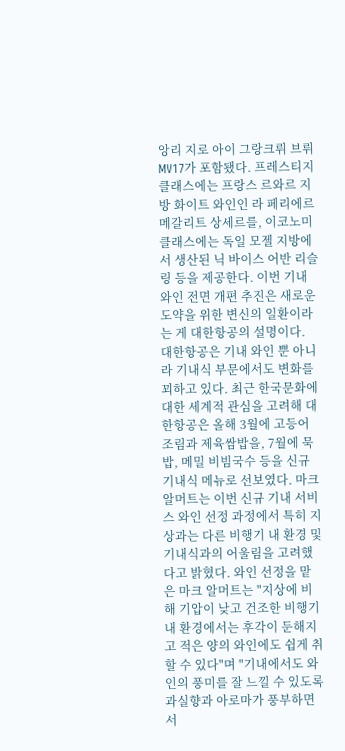앙리 지로 아이 그랑크뤼 브뤼 MV17가 포함됐다. 프레스티지클래스에는 프랑스 르와르 지방 화이트 와인인 라 페리에르 메갈리트 상세르를, 이코노미클래스에는 독일 모젤 지방에서 생산된 닉 바이스 어반 리슬링 등을 제공한다. 이번 기내 와인 전면 개편 추진은 새로운 도약을 위한 변신의 일환이라는 게 대한항공의 설명이다. 대한항공은 기내 와인 뿐 아니라 기내식 부문에서도 변화를 꾀하고 있다. 최근 한국문화에 대한 세계적 관심을 고려해 대한항공은 올해 3월에 고등어조림과 제육쌈밥을, 7월에 묵밥, 메밀 비빔국수 등을 신규 기내식 메뉴로 선보였다. 마크 알머트는 이번 신규 기내 서비스 와인 선정 과정에서 특히 지상과는 다른 비행기 내 환경 및 기내식과의 어울림을 고려했다고 밝혔다. 와인 선정을 맡은 마크 알머트는 "지상에 비해 기압이 낮고 건조한 비행기 내 환경에서는 후각이 둔해지고 적은 양의 와인에도 쉽게 취할 수 있다"며 "기내에서도 와인의 풍미를 잘 느낄 수 있도록 과실향과 아로마가 풍부하면서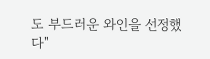도 부드러운 와인을 선정했다"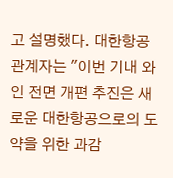고 설명했다. 대한항공 관계자는 "이번 기내 와인 전면 개편 추진은 새로운 대한항공으로의 도약을 위한 과감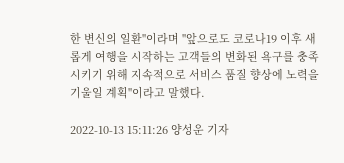한 변신의 일환"이라며 "앞으로도 코로나19 이후 새롭게 여행을 시작하는 고객들의 변화된 욕구를 충족시키기 위해 지속적으로 서비스 품질 향상에 노력을 기울일 계획"이라고 말했다.

2022-10-13 15:11:26 양성운 기자